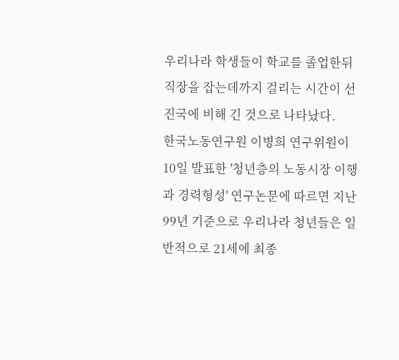우리나라 학생들이 학교를 졸업한뒤 직장을 잡는데까지 걸리는 시간이 선진국에 비해 긴 것으로 나타났다.
한국노동연구원 이병희 연구위원이 10일 발표한 '청년층의 노동시장 이행과 경력형성' 연구논문에 따르면 지난 99년 기준으로 우리나라 청년들은 일반적으로 21세에 최종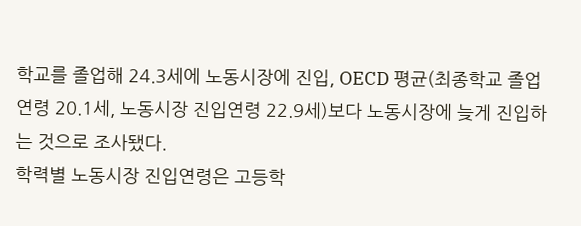학교를 졸업해 24.3세에 노동시장에 진입, OECD 평균(최종학교 졸업연령 20.1세, 노동시장 진입연령 22.9세)보다 노동시장에 늦게 진입하는 것으로 조사됐다.
학력별 노동시장 진입연령은 고등학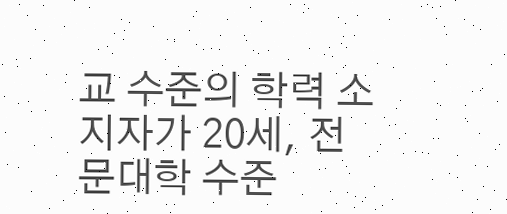교 수준의 학력 소지자가 20세, 전문대학 수준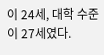이 24세, 대학 수준이 27세였다.